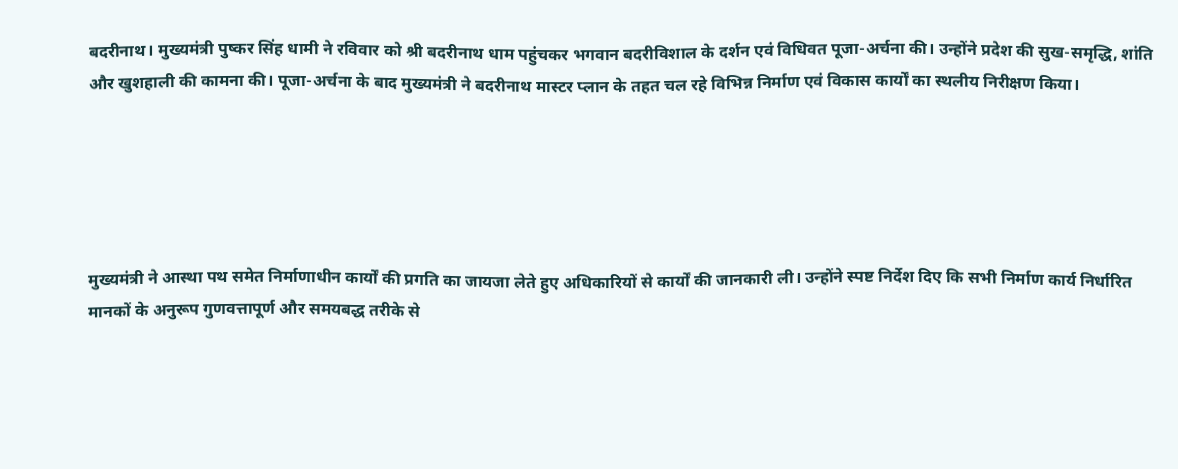बदरीनाथ। मुख्यमंत्री पुष्कर सिंह धामी ने रविवार को श्री बदरीनाथ धाम पहुंचकर भगवान बदरीविशाल के दर्शन एवं विधिवत पूजा-अर्चना की। उन्होंने प्रदेश की सुख-समृद्धि, शांति और खुशहाली की कामना की। पूजा-अर्चना के बाद मुख्यमंत्री ने बदरीनाथ मास्टर प्लान के तहत चल रहे विभिन्न निर्माण एवं विकास कार्यों का स्थलीय निरीक्षण किया।





मुख्यमंत्री ने आस्था पथ समेत निर्माणाधीन कार्यों की प्रगति का जायजा लेते हुए अधिकारियों से कार्यों की जानकारी ली। उन्होंने स्पष्ट निर्देश दिए कि सभी निर्माण कार्य निर्धारित मानकों के अनुरूप गुणवत्तापूर्ण और समयबद्ध तरीके से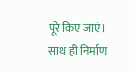पूरे किए जाएं। साथ ही निर्माण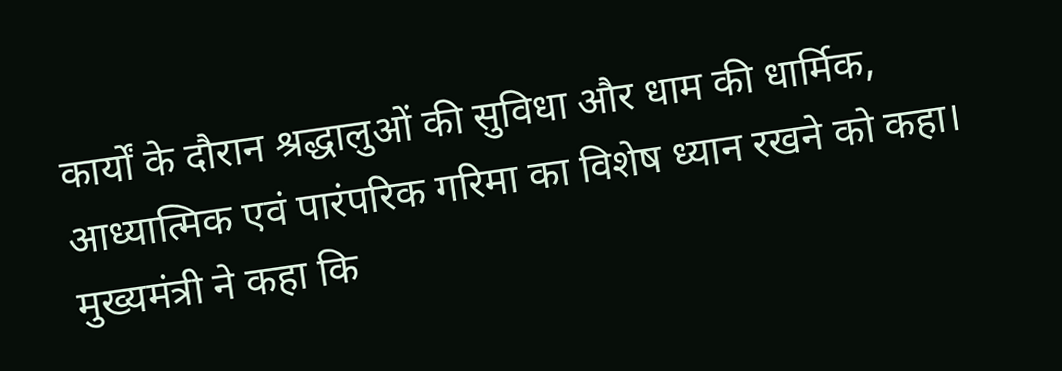कार्यों के दौरान श्रद्धालुओं की सुविधा और धाम की धार्मिक, आध्यात्मिक एवं पारंपरिक गरिमा का विशेष ध्यान रखने को कहा।
मुख्यमंत्री ने कहा कि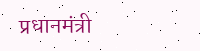प्रधानमंत्री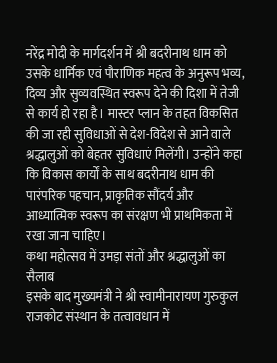नरेंद्र मोदी के मार्गदर्शन में श्री बदरीनाथ धाम को उसके धार्मिक एवं पौराणिक महत्व के अनुरूप भव्य, दिव्य और सुव्यवस्थित स्वरूप देने की दिशा में तेजी से कार्य हो रहा है। मास्टर प्लान के तहत विकसित की जा रही सुविधाओं से देश-विदेश से आने वाले श्रद्धालुओं को बेहतर सुविधाएं मिलेंगी। उन्होंने कहा कि विकास कार्यों के साथ बदरीनाथ धाम की पारंपरिक पहचान, प्राकृतिक सौंदर्य और आध्यात्मिक स्वरूप का संरक्षण भी प्राथमिकता में रखा जाना चाहिए।
कथा महोत्सव में उमड़ा संतों और श्रद्धालुओं का सैलाब
इसके बाद मुख्यमंत्री ने श्री स्वामीनारायण गुरुकुल राजकोट संस्थान के तत्वावधान में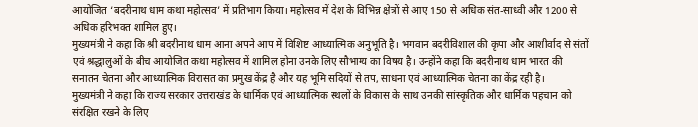आयोजित ‘बदरीनाथ धाम कथा महोत्सव’ में प्रतिभाग किया। महोत्सव में देश के विभिन्न क्षेत्रों से आए 150 से अधिक संत-साध्वी और 1200 से अधिक हरिभक्त शामिल हुए।
मुख्यमंत्री ने कहा कि श्री बदरीनाथ धाम आना अपने आप में विशिष्ट आध्यात्मिक अनुभूति है। भगवान बदरीविशाल की कृपा और आशीर्वाद से संतों एवं श्रद्धालुओं के बीच आयोजित कथा महोत्सव में शामिल होना उनके लिए सौभाग्य का विषय है। उन्होंने कहा कि बदरीनाथ धाम भारत की सनातन चेतना और आध्यात्मिक विरासत का प्रमुख केंद्र है और यह भूमि सदियों से तप, साधना एवं आध्यात्मिक चेतना का केंद्र रही है।
मुख्यमंत्री ने कहा कि राज्य सरकार उत्तराखंड के धार्मिक एवं आध्यात्मिक स्थलों के विकास के साथ उनकी सांस्कृतिक और धार्मिक पहचान को संरक्षित रखने के लिए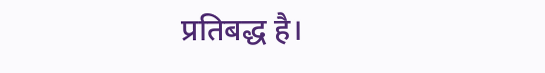प्रतिबद्ध है।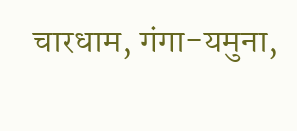चारधाम, गंगा-यमुना,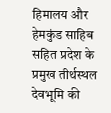हिमालय और हेमकुंड साहिब सहित प्रदेश के प्रमुख तीर्थस्थल देवभूमि की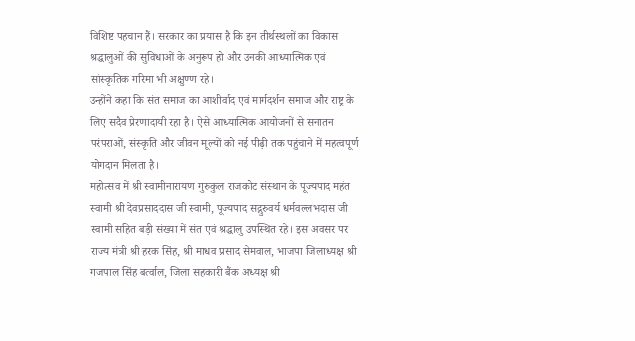विशिष्ट पहचान हैं। सरकार का प्रयास है कि इन तीर्थस्थलों का विकास श्रद्धालुओं की सुविधाओं के अनुरूप हो और उनकी आध्यात्मिक एवं सांस्कृतिक गरिमा भी अक्षुण्ण रहे।
उन्होंने कहा कि संत समाज का आशीर्वाद एवं मार्गदर्शन समाज और राष्ट्र के लिए सदैव प्रेरणादायी रहा है। ऐसे आध्यात्मिक आयोजनों से सनातन परंपराओं, संस्कृति और जीवन मूल्यों को नई पीढ़ी तक पहुंचाने में महत्वपूर्ण योगदान मिलता है।
महोत्सव में श्री स्वामीनारायण गुरुकुल राजकोट संस्थान के पूज्यपाद महंत स्वामी श्री देवप्रसाददास जी स्वामी, पूज्यपाद सद्गुरुवर्य धर्मवल्लभदास जी स्वामी सहित बड़ी संख्या में संत एवं श्रद्धालु उपस्थित रहे। इस अवसर पर राज्य मंत्री श्री हरक सिंह, श्री माधव प्रसाद सेमवाल, भाजपा जिलाध्यक्ष श्री गजपाल सिंह बर्त्वाल, जिला सहकारी बैंक अध्यक्ष श्री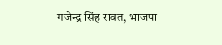गजेन्द्र सिंह रावत, भाजपा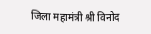जिला महामंत्री श्री विनोद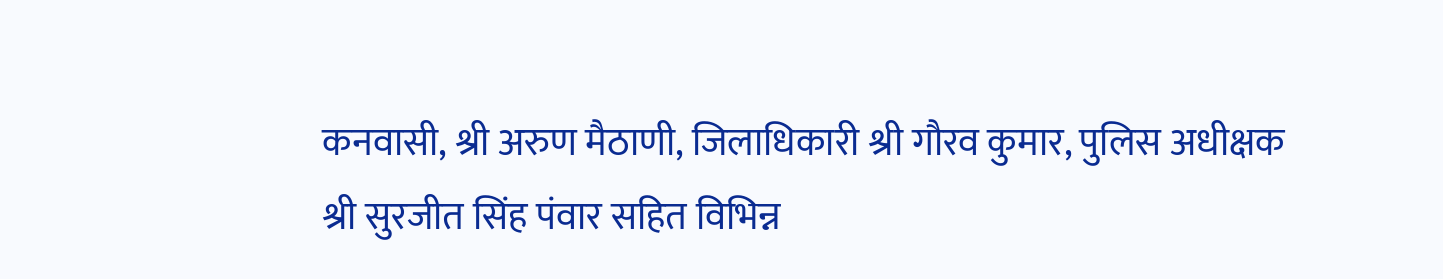कनवासी, श्री अरुण मैठाणी, जिलाधिकारी श्री गौरव कुमार, पुलिस अधीक्षक श्री सुरजीत सिंह पंवार सहित विभिन्न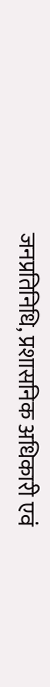जनप्रतिनिधि, प्रशासनिक अधिकारी एवं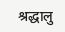श्रद्धालु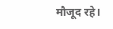मौजूद रहे।